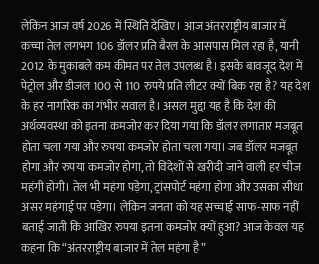लेकिन आज वर्ष 2026 में स्थिति देखिए। आज अंतरराष्ट्रीय बाजार में कच्चा तेल लगभग 106 डॉलर प्रति बैरल के आसपास मिल रहा है, यानी 2012 के मुकाबले कम कीमत पर तेल उपलब्ध है। इसके बावजूद देश में पेट्रोल और डीजल 100 से 110 रुपये प्रति लीटर क्यों बिक रहा है? यह देश के हर नागरिक का गंभीर सवाल है। असल मुद्दा यह है कि देश की अर्थव्यवस्था को इतना कमजोर कर दिया गया कि डॉलर लगातार मजबूत होता चला गया और रुपया कमजोर होता चला गया। जब डॉलर मजबूत होगा और रुपया कमजोर होगा, तो विदेशों से खरीदी जाने वाली हर चीज महंगी होगी। तेल भी महंगा पड़ेगा, ट्रांसपोर्ट महंगा होगा और उसका सीधा असर महंगाई पर पड़ेगा। लेकिन जनता को यह सच्चाई साफ-साफ नहीं बताई जाती कि आखिर रुपया इतना कमजोर क्यों हुआ? आज केवल यह कहना कि “अंतरराष्ट्रीय बाजार में तेल महंगा है”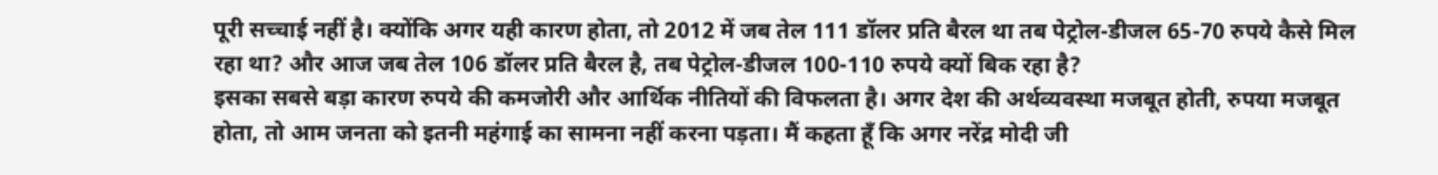पूरी सच्चाई नहीं है। क्योंकि अगर यही कारण होता, तो 2012 में जब तेल 111 डॉलर प्रति बैरल था तब पेट्रोल-डीजल 65-70 रुपये कैसे मिल रहा था? और आज जब तेल 106 डॉलर प्रति बैरल है, तब पेट्रोल-डीजल 100-110 रुपये क्यों बिक रहा है?
इसका सबसे बड़ा कारण रुपये की कमजोरी और आर्थिक नीतियों की विफलता है। अगर देश की अर्थव्यवस्था मजबूत होती, रुपया मजबूत होता, तो आम जनता को इतनी महंगाई का सामना नहीं करना पड़ता। मैं कहता हूँ कि अगर नरेंद्र मोदी जी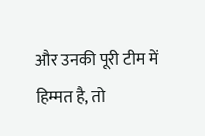और उनकी पूरी टीम में हिम्मत है, तो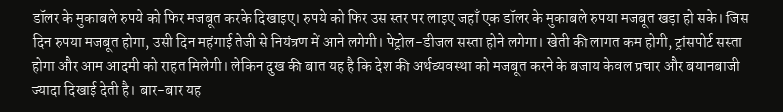डॉलर के मुकाबले रुपये को फिर मजबूत करके दिखाइए। रुपये को फिर उस स्तर पर लाइए जहाँ एक डॉलर के मुकाबले रुपया मजबूत खड़ा हो सके। जिस दिन रुपया मजबूत होगा, उसी दिन महंगाई तेजी से नियंत्रण में आने लगेगी। पेट्रोल-डीजल सस्ता होने लगेगा। खेती की लागत कम होगी, ट्रांसपोर्ट सस्ता होगा और आम आदमी को राहत मिलेगी। लेकिन दुख की बात यह है कि देश की अर्थव्यवस्था को मजबूत करने के बजाय केवल प्रचार और बयानबाजी ज्यादा दिखाई देती है। बार-बार यह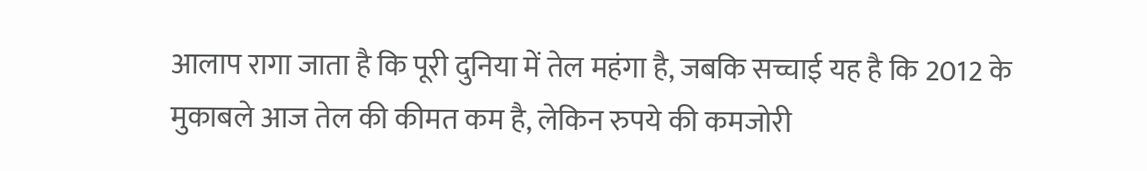आलाप रागा जाता है कि पूरी दुनिया में तेल महंगा है, जबकि सच्चाई यह है कि 2012 के मुकाबले आज तेल की कीमत कम है, लेकिन रुपये की कमजोरी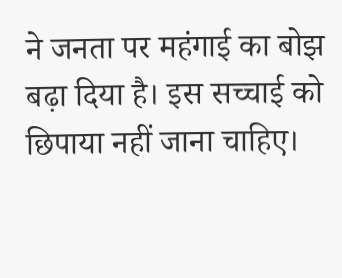ने जनता पर महंगाई का बोझ बढ़ा दिया है। इस सच्चाई को छिपाया नहीं जाना चाहिए।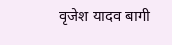वृजेश यादव बागी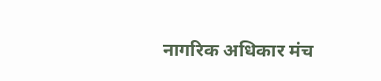नागरिक अधिकार मंच